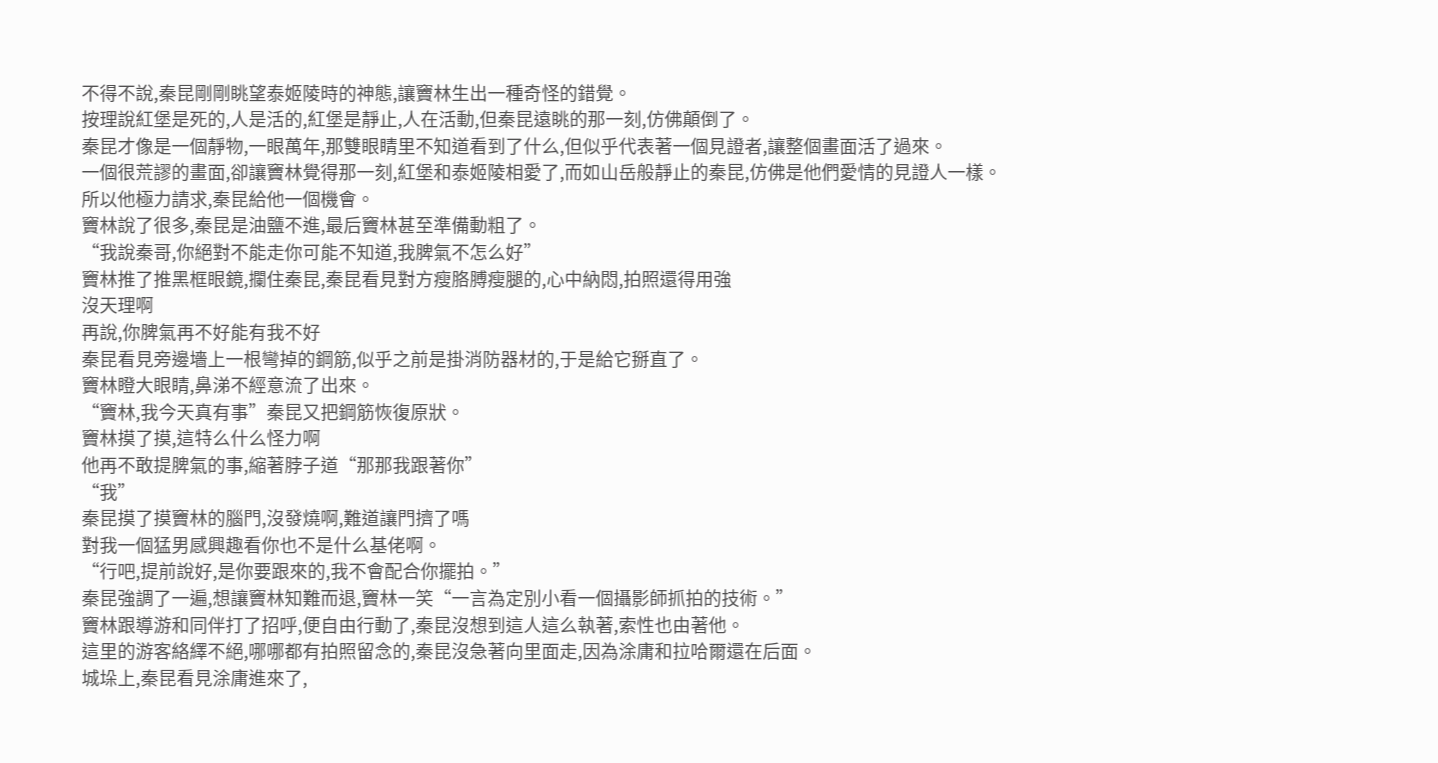不得不說,秦昆剛剛眺望泰姬陵時的神態,讓竇林生出一種奇怪的錯覺。
按理說紅堡是死的,人是活的,紅堡是靜止,人在活動,但秦昆遠眺的那一刻,仿佛顛倒了。
秦昆才像是一個靜物,一眼萬年,那雙眼睛里不知道看到了什么,但似乎代表著一個見證者,讓整個畫面活了過來。
一個很荒謬的畫面,卻讓竇林覺得那一刻,紅堡和泰姬陵相愛了,而如山岳般靜止的秦昆,仿佛是他們愛情的見證人一樣。
所以他極力請求,秦昆給他一個機會。
竇林說了很多,秦昆是油鹽不進,最后竇林甚至準備動粗了。
“我說秦哥,你絕對不能走你可能不知道,我脾氣不怎么好”
竇林推了推黑框眼鏡,攔住秦昆,秦昆看見對方瘦胳膊瘦腿的,心中納悶,拍照還得用強
沒天理啊
再說,你脾氣再不好能有我不好
秦昆看見旁邊墻上一根彎掉的鋼筋,似乎之前是掛消防器材的,于是給它掰直了。
竇林瞪大眼睛,鼻涕不經意流了出來。
“竇林,我今天真有事”秦昆又把鋼筋恢復原狀。
竇林摸了摸,這特么什么怪力啊
他再不敢提脾氣的事,縮著脖子道“那那我跟著你”
“我”
秦昆摸了摸竇林的腦門,沒發燒啊,難道讓門擠了嗎
對我一個猛男感興趣看你也不是什么基佬啊。
“行吧,提前說好,是你要跟來的,我不會配合你擺拍。”
秦昆強調了一遍,想讓竇林知難而退,竇林一笑“一言為定別小看一個攝影師抓拍的技術。”
竇林跟導游和同伴打了招呼,便自由行動了,秦昆沒想到這人這么執著,索性也由著他。
這里的游客絡繹不絕,哪哪都有拍照留念的,秦昆沒急著向里面走,因為涂庸和拉哈爾還在后面。
城垛上,秦昆看見涂庸進來了,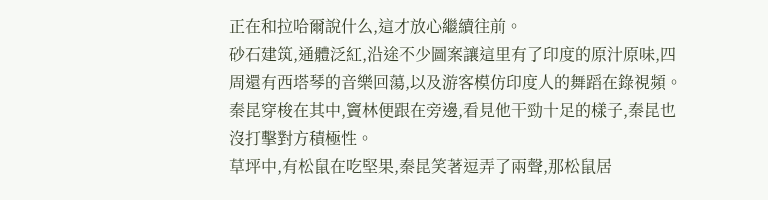正在和拉哈爾說什么,這才放心繼續往前。
砂石建筑,通體泛紅,沿途不少圖案讓這里有了印度的原汁原味,四周還有西塔琴的音樂回蕩,以及游客模仿印度人的舞蹈在錄視頻。
秦昆穿梭在其中,竇林便跟在旁邊,看見他干勁十足的樣子,秦昆也沒打擊對方積極性。
草坪中,有松鼠在吃堅果,秦昆笑著逗弄了兩聲,那松鼠居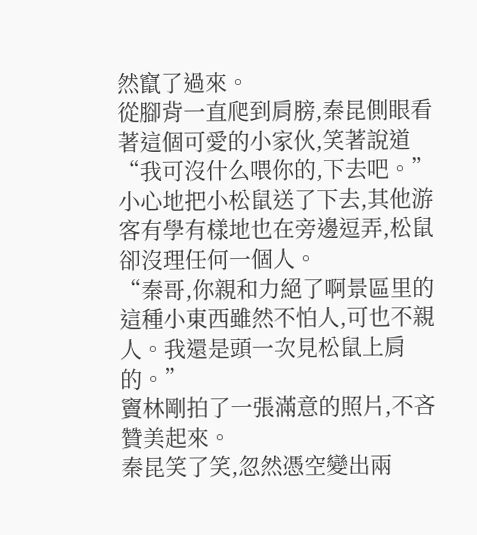然竄了過來。
從腳背一直爬到肩膀,秦昆側眼看著這個可愛的小家伙,笑著說道“我可沒什么喂你的,下去吧。”
小心地把小松鼠送了下去,其他游客有學有樣地也在旁邊逗弄,松鼠卻沒理任何一個人。
“秦哥,你親和力絕了啊景區里的這種小東西雖然不怕人,可也不親人。我還是頭一次見松鼠上肩的。”
竇林剛拍了一張滿意的照片,不吝贊美起來。
秦昆笑了笑,忽然憑空變出兩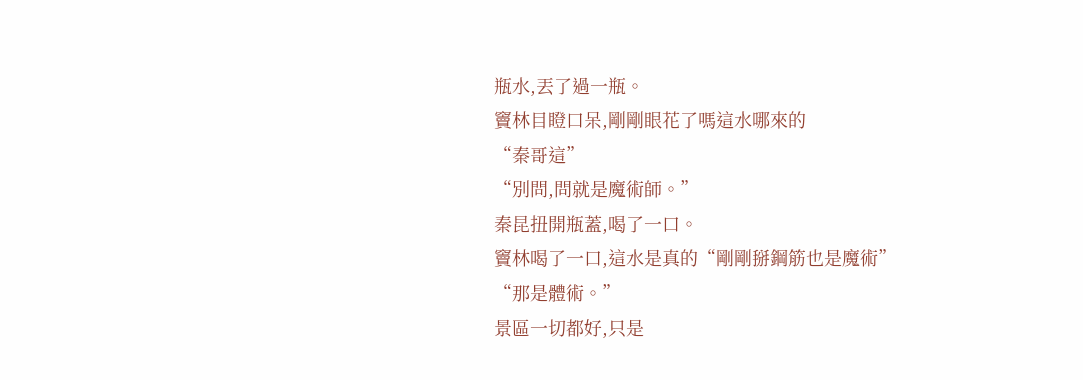瓶水,丟了過一瓶。
竇林目瞪口呆,剛剛眼花了嗎這水哪來的
“秦哥這”
“別問,問就是魔術師。”
秦昆扭開瓶蓋,喝了一口。
竇林喝了一口,這水是真的“剛剛掰鋼筋也是魔術”
“那是體術。”
景區一切都好,只是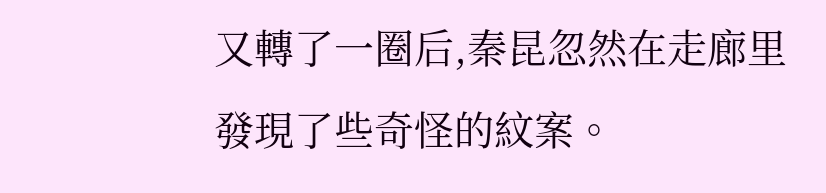又轉了一圈后,秦昆忽然在走廊里發現了些奇怪的紋案。